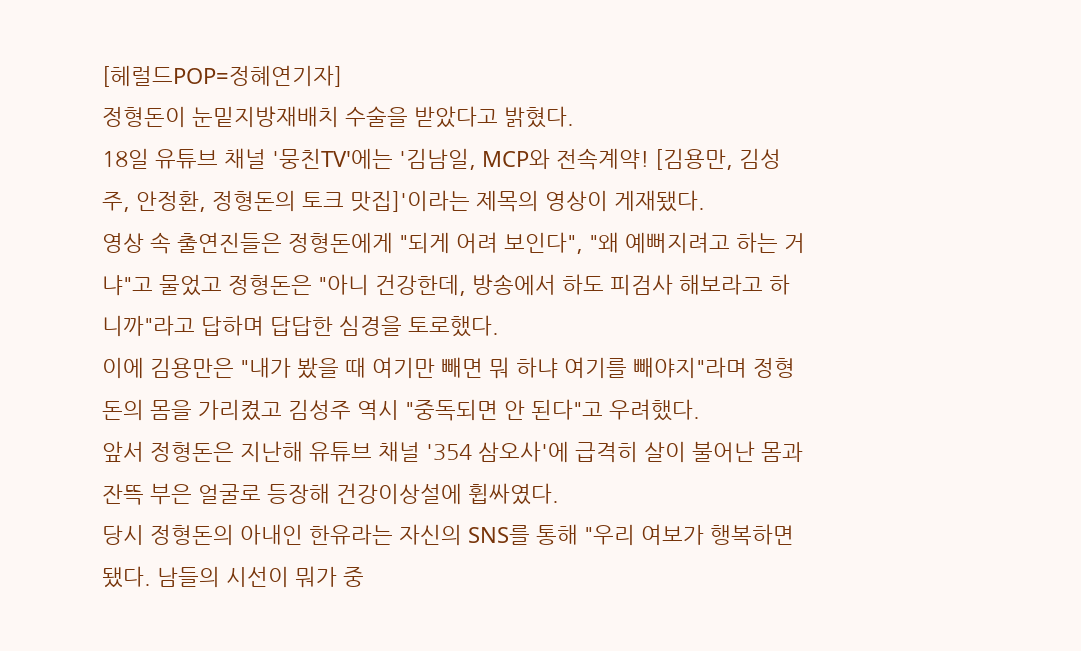[헤럴드POP=정혜연기자]
정형돈이 눈밑지방재배치 수술을 받았다고 밝혔다.
18일 유튜브 채널 '뭉친TV'에는 '김남일, MCP와 전속계약! [김용만, 김성주, 안정환, 정형돈의 토크 맛집]'이라는 제목의 영상이 게재됐다.
영상 속 출연진들은 정형돈에게 "되게 어려 보인다", "왜 예뻐지려고 하는 거냐"고 물었고 정형돈은 "아니 건강한데, 방송에서 하도 피검사 해보라고 하니까"라고 답하며 답답한 심경을 토로했다.
이에 김용만은 "내가 봤을 때 여기만 빼면 뭐 하냐 여기를 빼야지"라며 정형돈의 몸을 가리켰고 김성주 역시 "중독되면 안 된다"고 우려했다.
앞서 정형돈은 지난해 유튜브 채널 '354 삼오사'에 급격히 살이 불어난 몸과 잔뜩 부은 얼굴로 등장해 건강이상설에 휩싸였다.
당시 정형돈의 아내인 한유라는 자신의 SNS를 통해 "우리 여보가 행복하면 됐다. 남들의 시선이 뭐가 중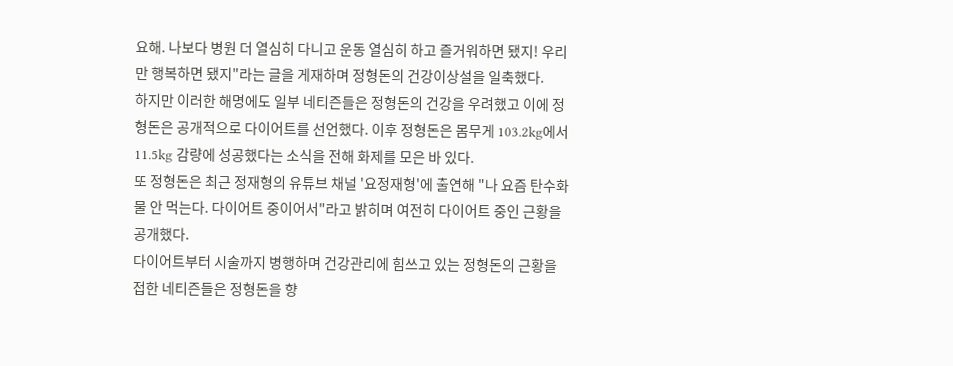요해. 나보다 병원 더 열심히 다니고 운동 열심히 하고 즐거워하면 됐지! 우리만 행복하면 됐지"라는 글을 게재하며 정형돈의 건강이상설을 일축했다.
하지만 이러한 해명에도 일부 네티즌들은 정형돈의 건강을 우려했고 이에 정형돈은 공개적으로 다이어트를 선언했다. 이후 정형돈은 몸무게 103.2kg에서 11.5kg 감량에 성공했다는 소식을 전해 화제를 모은 바 있다.
또 정형돈은 최근 정재형의 유튜브 채널 '요정재형'에 출연해 "나 요즘 탄수화물 안 먹는다. 다이어트 중이어서"라고 밝히며 여전히 다이어트 중인 근황을 공개했다.
다이어트부터 시술까지 병행하며 건강관리에 힘쓰고 있는 정형돈의 근황을 접한 네티즌들은 정형돈을 향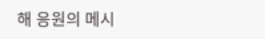해 응원의 메시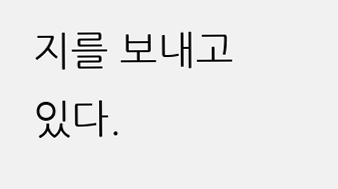지를 보내고 있다.